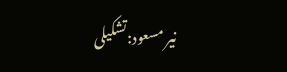نیر مسعود:تشکیلی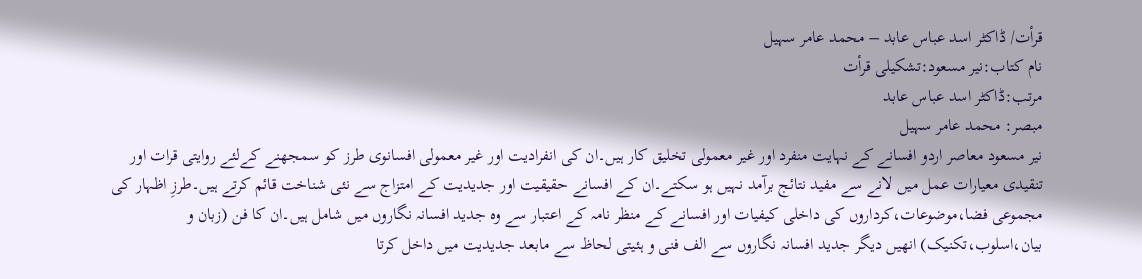قرأت/ ڈاکٹر اسد عباس عابد – محمد عامر سہیل
نام کتاب:نیر مسعود:تشکیلی قرأت
مرتب:ڈاکٹر اسد عباس عابد
مبصر: محمد عامر سہیل
نیر مسعود معاصر اردو افسانے کے نہایت منفرد اور غیر معمولی تخلیق کار ہیں۔ان کی انفرادیت اور غیر معمولی افسانوی طرز کو سمجھنے کےلئے روایتی قرات اور تنقیدی معیارات عمل میں لانے سے مفید نتائج برآمد نہیں ہو سکتے۔ان کے افسانے حقیقیت اور جدیدیت کے امتزاج سے نئی شناخت قائم کرتے ہیں۔طرزِ اظہار کی مجموعی فضا،موضوعات،کرداروں کی داخلی کیفیات اور افسانے کے منظر نامہ کے اعتبار سے وہ جدید افسانہ نگاروں میں شامل ہیں۔ان کا فن (زبان و بیان،اسلوب،تکنیک) انھیں دیگر جدید افسانہ نگاروں سے الف فنی و ہئیتی لحاظ سے مابعد جدیدیت میں داخل کرتا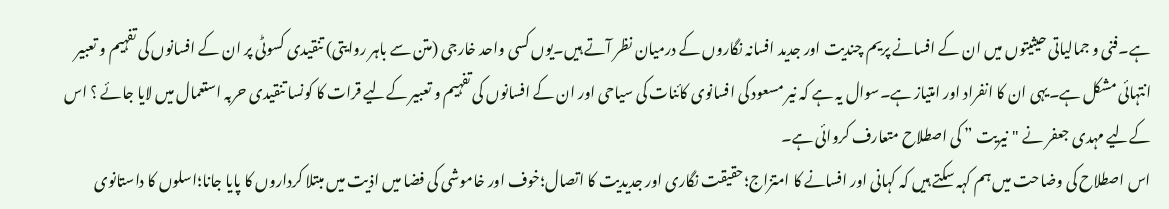ہے۔فنی و جمالیاتی حیثیتوں میں ان کے افسانے پریم چندیت اور جدید افسانہ نگاروں کے درمیان نظر آتے ہیں۔یوں کسی واحد خارجی (متن سے باہر روایتی) تنقیدی کسوٹی پر ان کے افسانوں کی تفہیم و تعبیر انتہائی مشکل ہے۔یہی ان کا انفراد اور امتیاز ہے۔سوال یہ ہے کہ نیر مسعود کی افسانوی کائنات کی سیاحی اور ان کے افسانوں کی تفہیم و تعبیر کےلیے قرات کا کونسا تنقیدی حربہ استعمال میں لایا جائے ؟ اس کےلیے مہدی جعفر نے "نیریت ” کی اصطلاح متعارف کروائی ہے۔
اس اصطلاح کی وضاحت میں ہم کہہ سکتے ہیں کہ کہانی اور افسانے کا امتزاج؛حقیقت نگاری اور جدیدیت کا اتصال؛خوف اور خاموشی کی فضا میں اذیت میں مبتلا کرداروں کا پایا جانا؛اسلوں کا داستانوی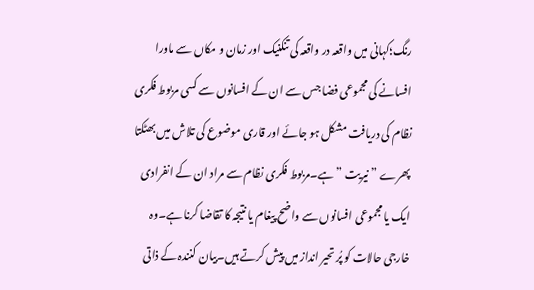رنگ؛کہانی میں واقعہ در واقعہ کی تنکنیک اور زمان و مکاں سے ماورا افسانے کی مجموعی فضا جس سے ان کے افسانوں سے کسی مربوط فکری نظام کی دریافت مشکل ہو جائے اور قاری موضوع کی تلاش میں بھٹکتا پھرے ” نیریت ” ہے۔مربوط فکری نظام سے مراد ان کے انفرادی ایک یا مجموعی افسانوں سے واضح پیغام یا نتیجہ کا تقاضا کرنا ہے۔وہ خارجی حالات کو پُر تحیر انداز میں پیش کرتے ہیں۔بیان کنندہ کے ذاتی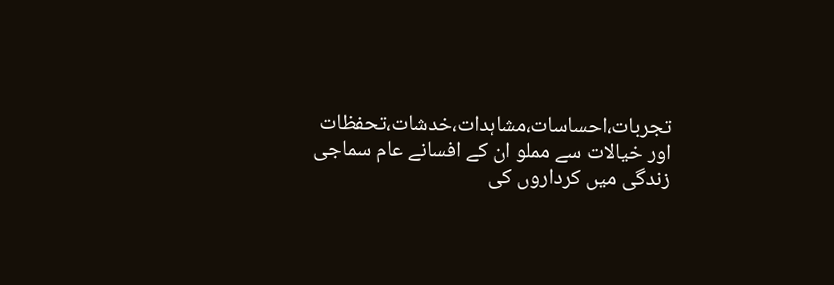تجربات،احساسات،مشاہدات،خدشات،تحفظات اور خیالات سے مملو ان کے افسانے عام سماجی زندگی میں کرداروں کی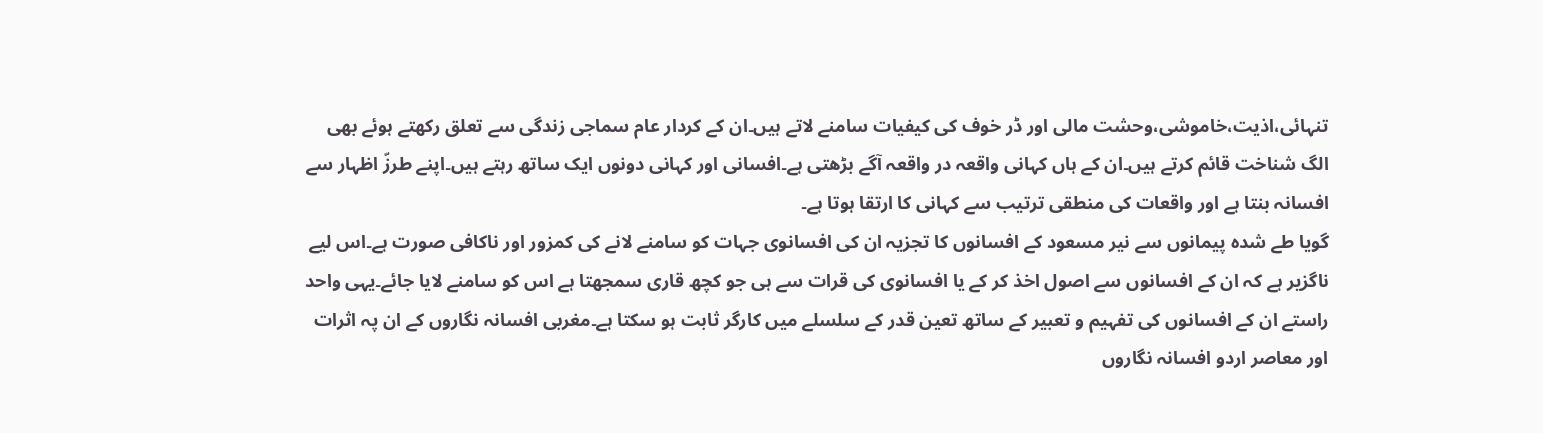تنہائی،اذیت،خاموشی،وحشت مالی اور ڈر خوف کی کیفیات سامنے لاتے ہیں۔ان کے کردار عام سماجی زندگی سے تعلق رکھتے ہوئے بھی الگ شناخت قائم کرتے ہیں۔ان کے ہاں کہانی واقعہ در واقعہ آگے بڑھتی ہے۔افسانی اور کہانی دونوں ایک ساتھ رہتے ہیں۔اپنے طرزّ اظہار سے افسانہ بنتا ہے اور واقعات کی منطقی ترتیب سے کہانی کا ارتقا ہوتا ہے۔
گویا طے شدہ پیمانوں سے نیر مسعود کے افسانوں کا تجزیہ ان کی افسانوی جہات کو سامنے لانے کی کمزور اور ناکافی صورت ہے۔اس لیے ناگزیر ہے کہ ان کے افسانوں سے اصول اخذ کر کے یا افسانوی کی قرات سے ہی جو کچھ قاری سمجھتا ہے اس کو سامنے لایا جائے۔یہی واحد راستے ان کے افسانوں کی تفہیم و تعبیر کے ساتھ تعین قدر کے سلسلے میں کارگر ثابت ہو سکتا ہے۔مغربی افسانہ نگاروں کے ان پہ اثرات اور معاصر اردو افسانہ نگاروں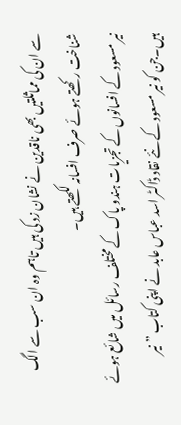سے ان کی مماثلتیں بھی ناقدین نے نشان زد کی ہیں تاہم وہ ان سب سے الگ شناخت رکھتے ہوئے صرف افسانہ لکھتے ہیں۔
نیر مسعود کے افسانوں کے تجزیات ہندو پاک کے مختلف رسائل میں شائع ہوئے ہیں۔جن کو نیر مسعود کے نئے نقاد ڈاکٹر اسد عباس عابد نے اپنی کتاب ” نیر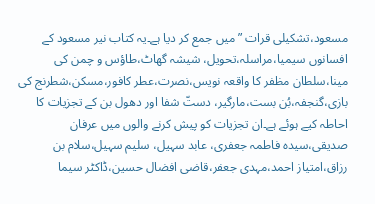مسعود،تشکیلی قرات ” میں جمع کر دیا ہے۔یہ کتاب نیر مسعود کے افسانوں سیمیا،مراسلہ،تحویل، شیشہ گھاٹ،طاؤس و چمن کی مینا،سلطان مظفر کا واقعہ نویس،نصرت،عطر کافور،مسکن،شطرنج کی بازی،گنجفہ،بُن بست،مارگیر، دستّ شفا اور دھول بن کے تجزیات کا احاطہ کیے ہوئے ہے۔ان تجزیات کو پیش کرنے والوں میں عرفان صدیقی،سیدہ فاطمہ جعفری، عابد سہیل، سلیم سہیل،سلام بن رزاق،امتیاز احمد،مہدی جعفر،قاضی افضال حسین،ڈاکٹر سیما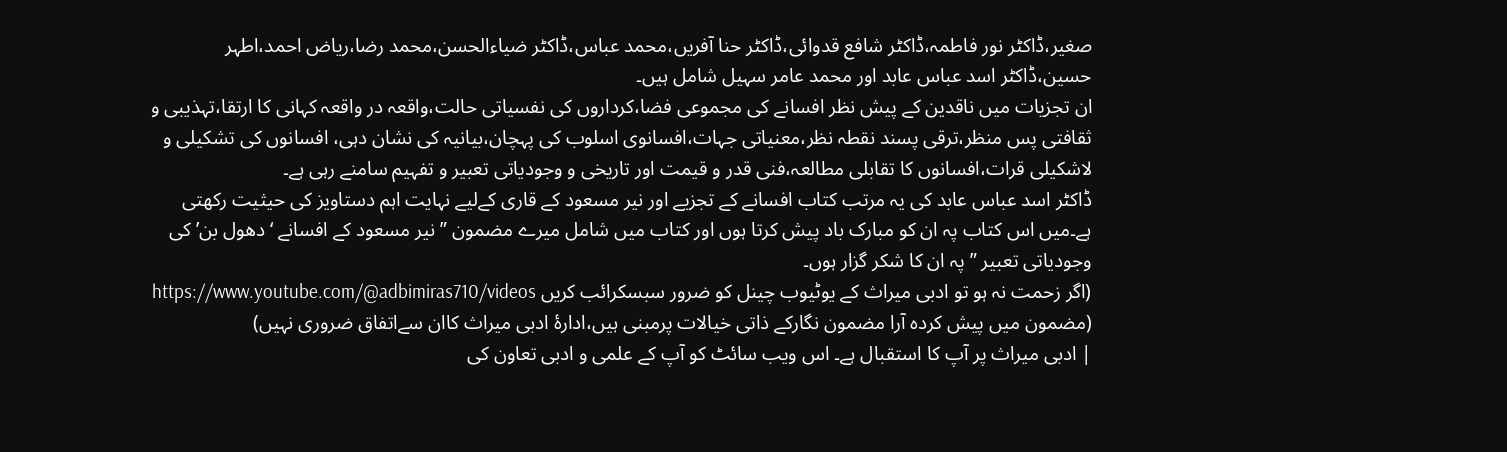صغیر،ڈاکٹر نور فاطمہ،ڈاکٹر شافع قدوائی،ڈاکٹر حنا آفریں،محمد عباس،ڈاکٹر ضیاءالحسن،محمد رضا،ریاض احمد،اطہر حسین،ڈاکٹر اسد عباس عابد اور محمد عامر سہیل شامل ہیں۔
ان تجزیات میں ناقدین کے پیش نظر افسانے کی مجموعی فضا،کرداروں کی نفسیاتی حالت،واقعہ در واقعہ کہانی کا ارتقا،تہذیبی و ثقافتی پس منظر،ترقی پسند نقطہ نظر،معنیاتی جہات،افسانوی اسلوب کی پہچان،بیانیہ کی نشان دہی، افسانوں کی تشکیلی و لاشکیلی قرات،افسانوں کا تقابلی مطالعہ،فنی قدر و قیمت اور تاریخی و وجودیاتی تعبیر و تفہیم سامنے رہی ہے۔
ڈاکٹر اسد عباس عابد کی یہ مرتب کتاب افسانے کے تجزیے اور نیر مسعود کے قاری کےلیے نہایت اہم دستاویز کی حیثیت رکھتی ہے۔میں اس کتاب پہ ان کو مبارک باد پیش کرتا ہوں اور کتاب میں شامل میرے مضمون ” نیر مسعود کے افسانے ‘دھول بن’ کی وجودیاتی تعبیر ” پہ ان کا شکر گزار ہوں۔
(اگر زحمت نہ ہو تو ادبی میراث کے یوٹیوب چینل کو ضرور سبسکرائب کریں https://www.youtube.com/@adbimiras710/videos
(مضمون میں پیش کردہ آرا مضمون نگارکے ذاتی خیالات پرمبنی ہیں،ادارۂ ادبی میراث کاان سےاتفاق ضروری نہیں)
| ادبی میراث پر آپ کا استقبال ہے۔ اس ویب سائٹ کو آپ کے علمی و ادبی تعاون کی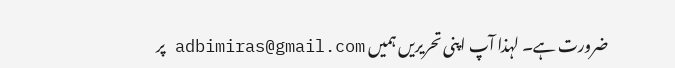ضرورت ہے۔ لہذا آپ اپنی تحریریں ہمیں adbimiras@gmail.com پر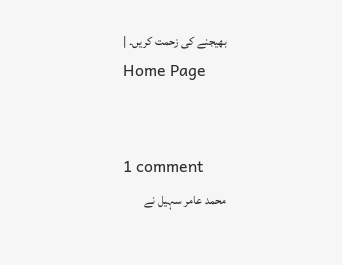بھیجنے کی زحمت کریں۔ |
Home Page


1 comment
محمد عامر سہیل نے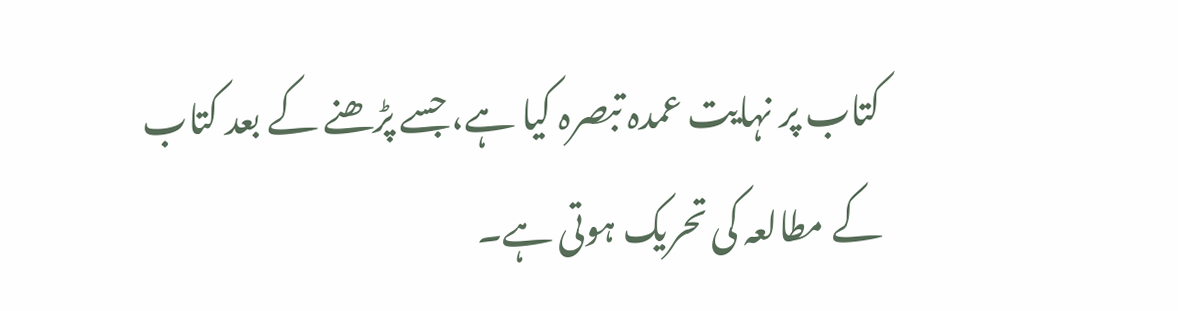کتاب پر نہایت عمدہ تبصرہ کیا ہے، جسے پڑھنے کے بعد کتاب کے مطالعہ کی تحریک ہوتی ہے۔